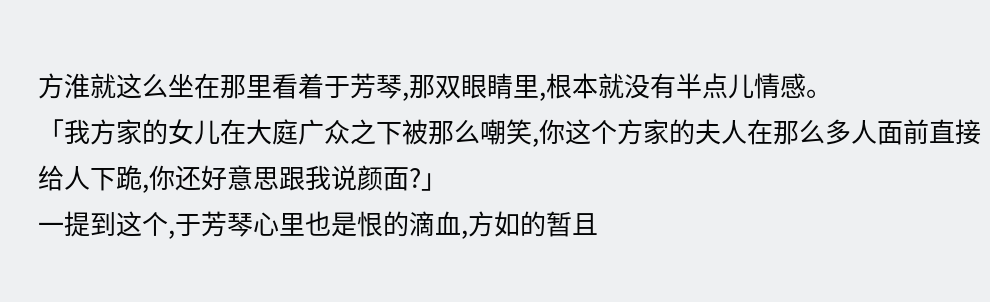方淮就这么坐在那里看着于芳琴,那双眼睛里,根本就没有半点儿情感。
「我方家的女儿在大庭广众之下被那么嘲笑,你这个方家的夫人在那么多人面前直接给人下跪,你还好意思跟我说颜面?」
一提到这个,于芳琴心里也是恨的滴血,方如的暂且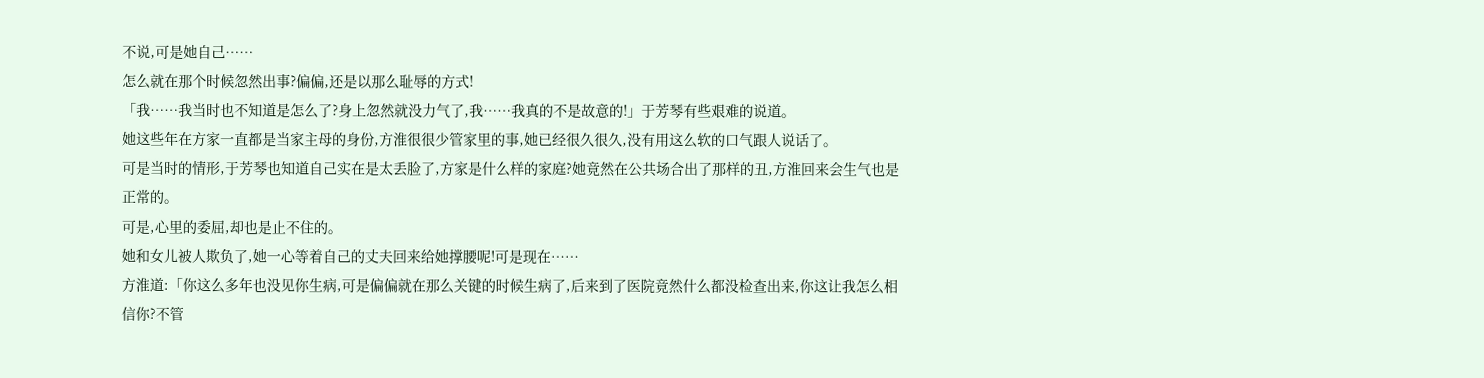不说,可是她自己……
怎么就在那个时候忽然出事?偏偏,还是以那么耻辱的方式!
「我……我当时也不知道是怎么了?身上忽然就没力气了,我……我真的不是故意的!」于芳琴有些艰难的说道。
她这些年在方家一直都是当家主母的身份,方淮很很少管家里的事,她已经很久很久,没有用这么软的口气跟人说话了。
可是当时的情形,于芳琴也知道自己实在是太丢脸了,方家是什么样的家庭?她竟然在公共场合出了那样的丑,方淮回来会生气也是正常的。
可是,心里的委屈,却也是止不住的。
她和女儿被人欺负了,她一心等着自己的丈夫回来给她撑腰呢!可是现在……
方淮道:「你这么多年也没见你生病,可是偏偏就在那么关键的时候生病了,后来到了医院竟然什么都没检查出来,你这让我怎么相信你?不管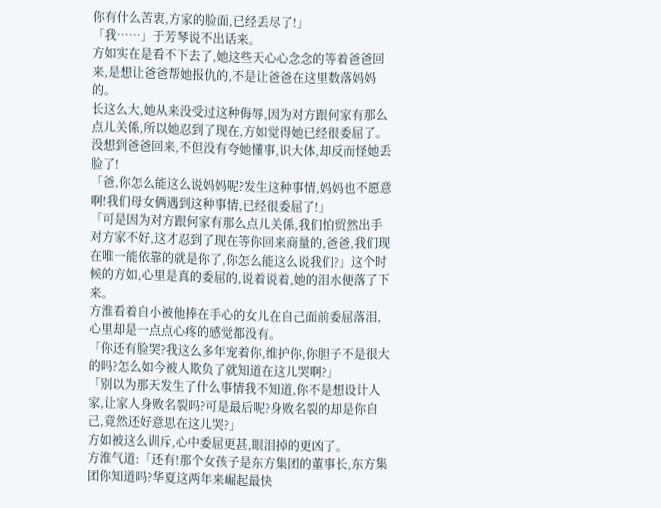你有什么苦衷,方家的脸面,已经丢尽了!」
「我……」于芳琴说不出话来。
方如实在是看不下去了,她这些天心心念念的等着爸爸回来,是想让爸爸帮她报仇的,不是让爸爸在这里数落妈妈的。
长这么大,她从来没受过这种侮辱,因为对方跟何家有那么点儿关係,所以她忍到了现在,方如觉得她已经很委屈了。
没想到爸爸回来,不但没有夸她懂事,识大体,却反而怪她丢脸了!
「爸,你怎么能这么说妈妈呢?发生这种事情,妈妈也不愿意啊!我们母女俩遇到这种事情,已经很委屈了!」
「可是因为对方跟何家有那么点儿关係,我们怕贸然出手对方家不好,这才忍到了现在等你回来商量的,爸爸,我们现在唯一能依靠的就是你了,你怎么能这么说我们?」这个时候的方如,心里是真的委屈的,说着说着,她的泪水便落了下来。
方淮看着自小被他捧在手心的女儿在自己面前委屈落泪,心里却是一点点心疼的感觉都没有。
「你还有脸哭?我这么多年宠着你,维护你,你胆子不是很大的吗?怎么如今被人欺负了就知道在这儿哭啊?」
「别以为那天发生了什么事情我不知道,你不是想设计人家,让家人身败名裂吗?可是最后呢?身败名裂的却是你自己,竟然还好意思在这儿哭?」
方如被这么训斥,心中委屈更甚,眼泪掉的更凶了。
方淮气道:「还有!那个女孩子是东方集团的董事长,东方集团你知道吗?华夏这两年来崛起最快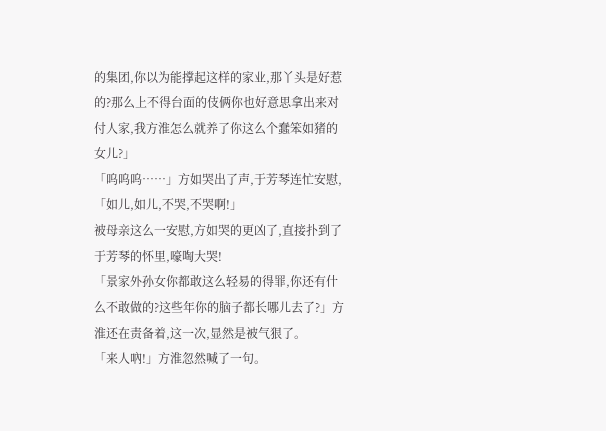的集团,你以为能撑起这样的家业,那丫头是好惹的?那么上不得台面的伎俩你也好意思拿出来对付人家,我方淮怎么就养了你这么个蠢笨如猪的女儿?」
「呜呜呜……」方如哭出了声,于芳琴连忙安慰,「如儿,如儿,不哭,不哭啊!」
被母亲这么一安慰,方如哭的更凶了,直接扑到了于芳琴的怀里,嚎啕大哭!
「景家外孙女你都敢这么轻易的得罪,你还有什么不敢做的?这些年你的脑子都长哪儿去了?」方淮还在责备着,这一次,显然是被气狠了。
「来人吶!」方淮忽然喊了一句。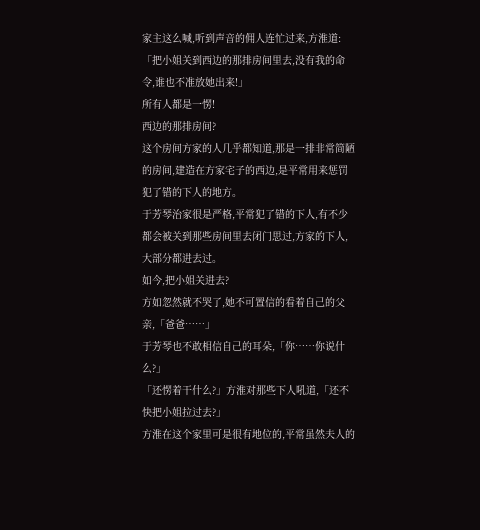家主这么喊,听到声音的佣人连忙过来,方淮道:「把小姐关到西边的那排房间里去,没有我的命令,谁也不准放她出来!」
所有人都是一愣!
西边的那排房间?
这个房间方家的人几乎都知道,那是一排非常简陋的房间,建造在方家宅子的西边,是平常用来惩罚犯了错的下人的地方。
于芳琴治家很是严格,平常犯了错的下人,有不少都会被关到那些房间里去闭门思过,方家的下人,大部分都进去过。
如今,把小姐关进去?
方如忽然就不哭了,她不可置信的看着自己的父亲,「爸爸……」
于芳琴也不敢相信自己的耳朵,「你……你说什么?」
「还愣着干什么?」方淮对那些下人吼道,「还不快把小姐拉过去?」
方淮在这个家里可是很有地位的,平常虽然夫人的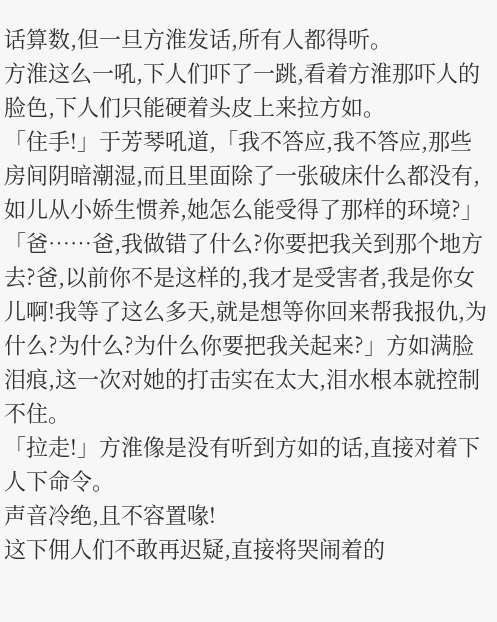话算数,但一旦方淮发话,所有人都得听。
方淮这么一吼,下人们吓了一跳,看着方淮那吓人的脸色,下人们只能硬着头皮上来拉方如。
「住手!」于芳琴吼道,「我不答应,我不答应,那些房间阴暗潮湿,而且里面除了一张破床什么都没有,如儿从小娇生惯养,她怎么能受得了那样的环境?」
「爸……爸,我做错了什么?你要把我关到那个地方去?爸,以前你不是这样的,我才是受害者,我是你女儿啊!我等了这么多天,就是想等你回来帮我报仇,为什么?为什么?为什么你要把我关起来?」方如满脸泪痕,这一次对她的打击实在太大,泪水根本就控制不住。
「拉走!」方淮像是没有听到方如的话,直接对着下人下命令。
声音冷绝,且不容置喙!
这下佣人们不敢再迟疑,直接将哭闹着的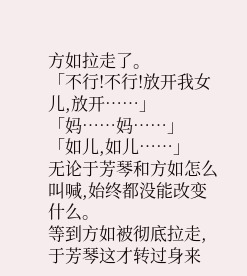方如拉走了。
「不行!不行!放开我女儿,放开……」
「妈……妈……」
「如儿,如儿……」
无论于芳琴和方如怎么叫喊,始终都没能改变什么。
等到方如被彻底拉走,于芳琴这才转过身来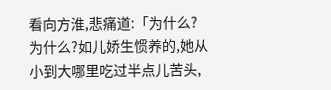看向方淮,悲痛道:「为什么?为什么?如儿娇生惯养的,她从小到大哪里吃过半点儿苦头,